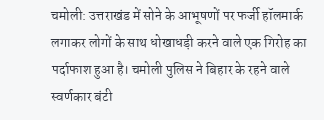चमोली: उत्तराखंड में सोने के आभूषणों पर फर्जी हॉलमार्क लगाकर लोगों के साथ धोखाधड़ी करने वाले एक गिरोह का पर्दाफाश हुआ है। चमोली पुलिस ने बिहार के रहने वाले स्वर्णकार बंटी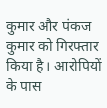कुमार और पंकज कुमार को गिरफ्तार किया है। आरोपियों के पास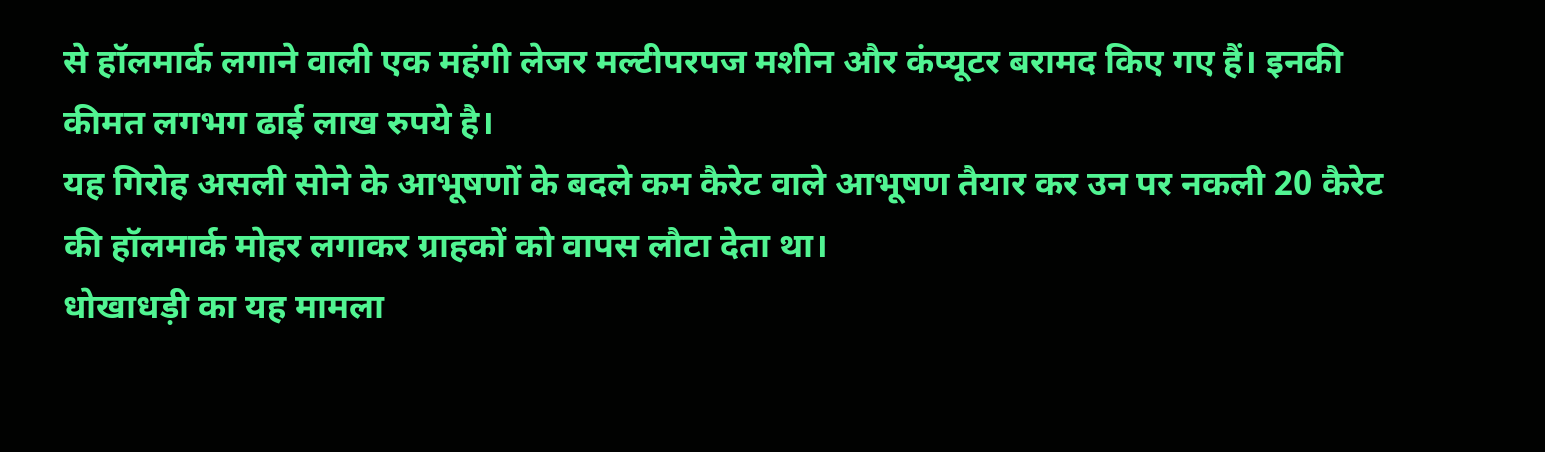से हॉलमार्क लगाने वाली एक महंगी लेजर मल्टीपरपज मशीन और कंप्यूटर बरामद किए गए हैं। इनकी कीमत लगभग ढाई लाख रुपये है।
यह गिरोह असली सोने के आभूषणों के बदले कम कैरेट वाले आभूषण तैयार कर उन पर नकली 20 कैरेट की हॉलमार्क मोहर लगाकर ग्राहकों को वापस लौटा देता था।
धोखाधड़ी का यह मामला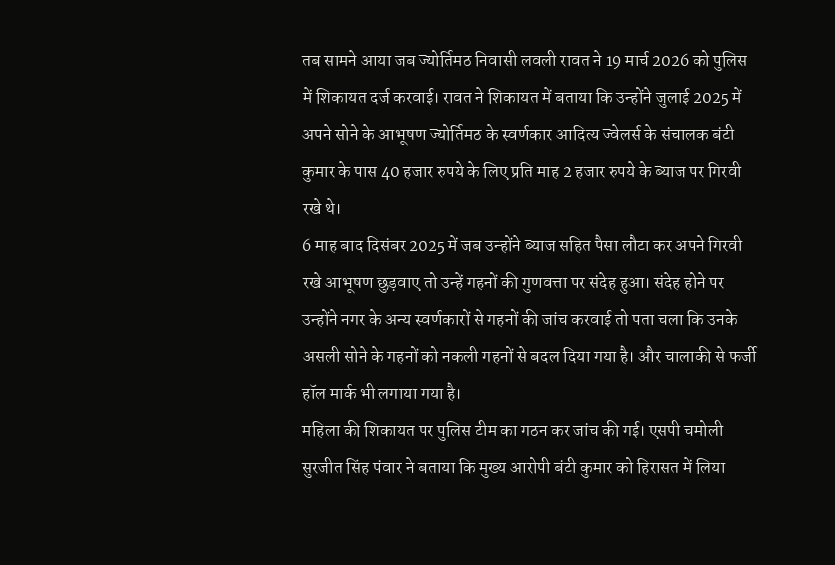तब सामने आया जब ज्योर्तिमठ निवासी लवली रावत ने 19 मार्च 2026 को पुलिस में शिकायत दर्ज करवाई। रावत ने शिकायत में बताया कि उन्होंने जुलाई 2025 में अपने सोने के आभूषण ज्योर्तिमठ के स्वर्णकार आदित्य ज्वेलर्स के संचालक बंटी कुमार के पास 40 हजार रुपये के लिए प्रति माह 2 हजार रुपये के ब्याज पर गिरवी रखे थे।
6 माह बाद दिसंबर 2025 में जब उन्होंने ब्याज सहित पैसा लौटा कर अपने गिरवी रखे आभूषण छुड़वाए तो उन्हें गहनों की गुणवत्ता पर संदेह हुआ। संदेह होने पर उन्होंने नगर के अन्य स्वर्णकारों से गहनों की जांच करवाई तो पता चला कि उनके असली सोने के गहनों को नकली गहनों से बदल दिया गया है। और चालाकी से फर्जी हॉल मार्क भी लगाया गया है।
महिला की शिकायत पर पुलिस टीम का गठन कर जांच की गई। एसपी चमोली सुरजीत सिंह पंवार ने बताया कि मुख्य आरोपी बंटी कुमार को हिरासत में लिया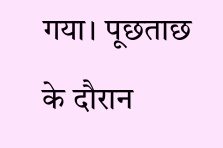गया। पूछताछ के दौरान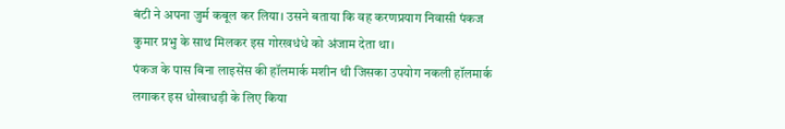बंटी ने अपना जुर्म कबूल कर लिया। उसने बताया कि वह करणप्रयाग निवासी पंकज कुमार प्रभु के साथ मिलकर इस गोरखधंधे को अंजाम देता था।
पंकज के पास बिना लाइसेंस की हॉलमार्क मशीन थी जिसका उपयोग नकली हॉलमार्क लगाकर इस धोखाधड़ी के लिए किया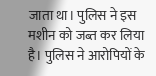जाता था। पुलिस ने इस मशीन को जब्त कर लिया है। पुलिस ने आरोपियों के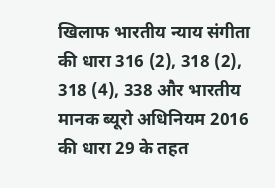खिलाफ भारतीय न्याय संगीता की धारा 316 (2), 318 (2), 318 (4), 338 और भारतीय मानक ब्यूरो अधिनियम 2016 की धारा 29 के तहत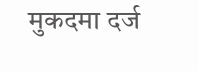मुकदमा दर्ज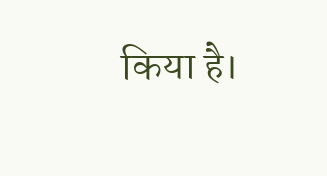किया है।